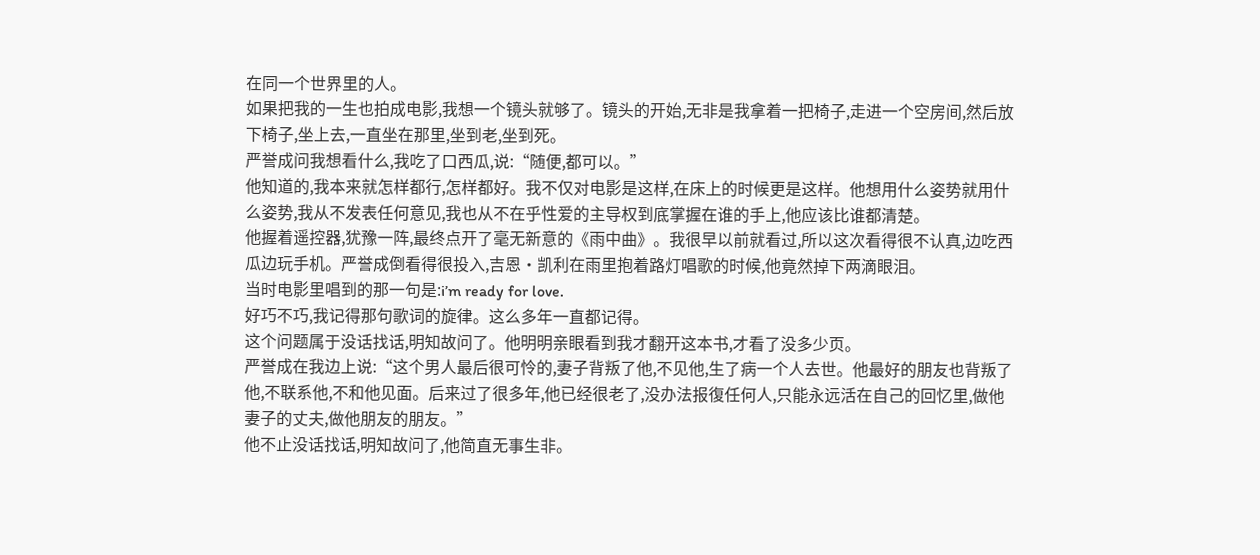在同一个世界里的人。
如果把我的一生也拍成电影,我想一个镜头就够了。镜头的开始,无非是我拿着一把椅子,走进一个空房间,然后放下椅子,坐上去,一直坐在那里,坐到老,坐到死。
严誉成问我想看什么,我吃了口西瓜,说:“随便,都可以。”
他知道的,我本来就怎样都行,怎样都好。我不仅对电影是这样,在床上的时候更是这样。他想用什么姿势就用什么姿势,我从不发表任何意见,我也从不在乎性爱的主导权到底掌握在谁的手上,他应该比谁都清楚。
他握着遥控器,犹豫一阵,最终点开了毫无新意的《雨中曲》。我很早以前就看过,所以这次看得很不认真,边吃西瓜边玩手机。严誉成倒看得很投入,吉恩·凯利在雨里抱着路灯唱歌的时候,他竟然掉下两滴眼泪。
当时电影里唱到的那一句是:i’m ready for love.
好巧不巧,我记得那句歌词的旋律。这么多年一直都记得。
这个问题属于没话找话,明知故问了。他明明亲眼看到我才翻开这本书,才看了没多少页。
严誉成在我边上说:“这个男人最后很可怜的,妻子背叛了他,不见他,生了病一个人去世。他最好的朋友也背叛了他,不联系他,不和他见面。后来过了很多年,他已经很老了,没办法报復任何人,只能永远活在自己的回忆里,做他妻子的丈夫,做他朋友的朋友。”
他不止没话找话,明知故问了,他简直无事生非。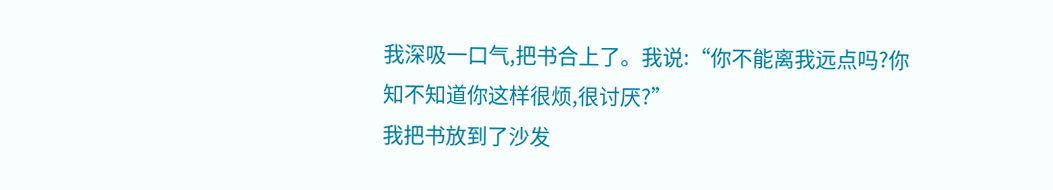我深吸一口气,把书合上了。我说:“你不能离我远点吗?你知不知道你这样很烦,很讨厌?”
我把书放到了沙发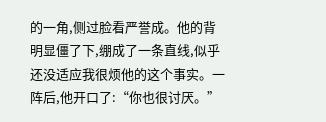的一角,侧过脸看严誉成。他的背明显僵了下,绷成了一条直线,似乎还没适应我很烦他的这个事实。一阵后,他开口了:“你也很讨厌。”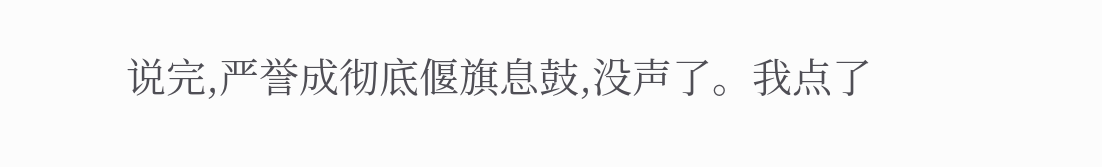说完,严誉成彻底偃旗息鼓,没声了。我点了